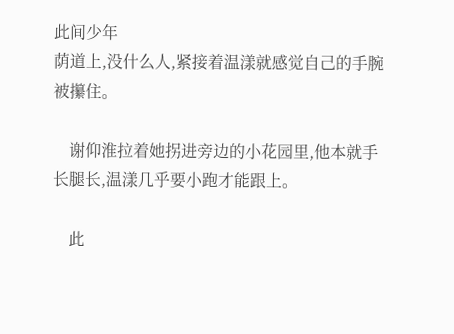此间少年
荫道上,没什么人,紧接着温漾就感觉自己的手腕被攥住。

    谢仰淮拉着她拐进旁边的小花园里,他本就手长腿长,温漾几乎要小跑才能跟上。

    此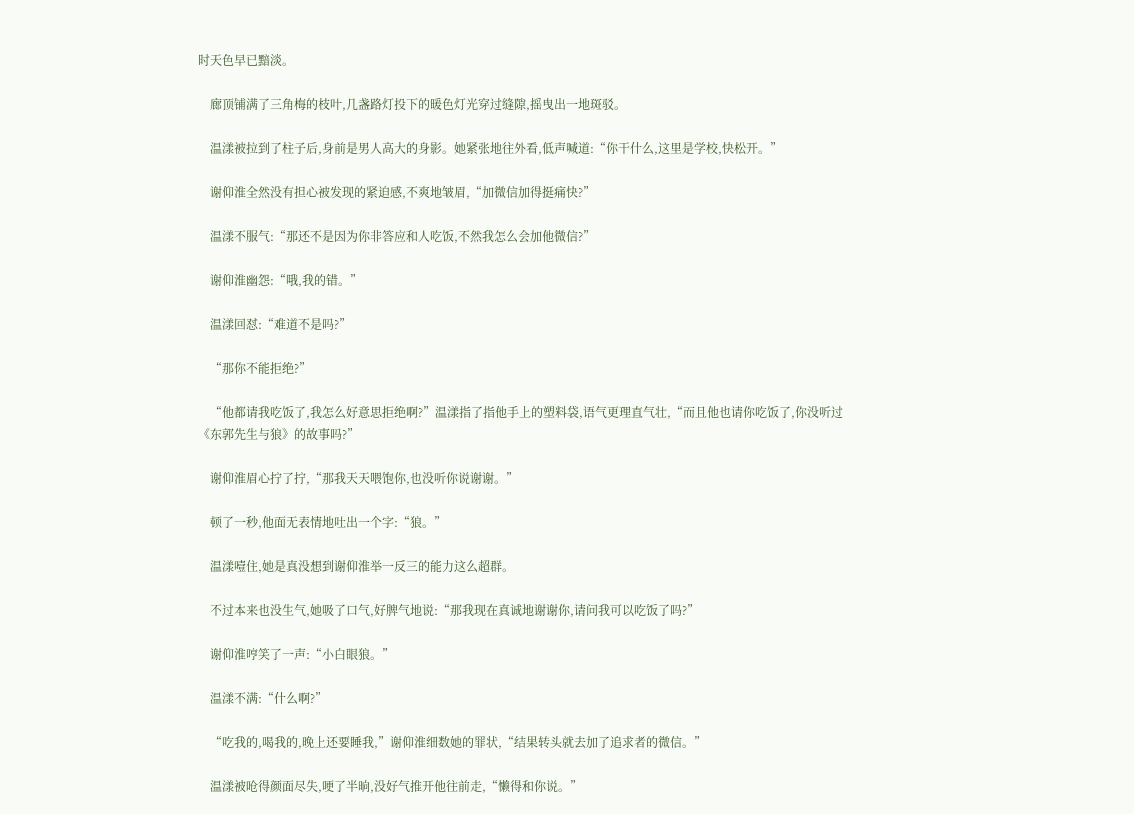时天色早已黯淡。

    廊顶铺满了三角梅的枝叶,几盏路灯投下的暖色灯光穿过缝隙,摇曳出一地斑驳。

    温漾被拉到了柱子后,身前是男人高大的身影。她紧张地往外看,低声喊道:“你干什么,这里是学校,快松开。”

    谢仰淮全然没有担心被发现的紧迫感,不爽地皱眉,“加微信加得挺痛快?”

    温漾不服气:“那还不是因为你非答应和人吃饭,不然我怎么会加他微信?”

    谢仰淮幽怨:“哦,我的错。”

    温漾回怼:“难道不是吗?”

    “那你不能拒绝?”

    “他都请我吃饭了,我怎么好意思拒绝啊?”温漾指了指他手上的塑料袋,语气更理直气壮,“而且他也请你吃饭了,你没听过《东郭先生与狼》的故事吗?”

    谢仰淮眉心拧了拧,“那我天天喂饱你,也没听你说谢谢。”

    顿了一秒,他面无表情地吐出一个字:“狼。”

    温漾噎住,她是真没想到谢仰淮举一反三的能力这么超群。

    不过本来也没生气,她吸了口气,好脾气地说:“那我现在真诚地谢谢你,请问我可以吃饭了吗?”

    谢仰淮哼笑了一声:“小白眼狼。”

    温漾不满:“什么啊?”

    “吃我的,喝我的,晚上还要睡我,”谢仰淮细数她的罪状,“结果转头就去加了追求者的微信。”

    温漾被呛得颜面尽失,哽了半晌,没好气推开他往前走,“懒得和你说。”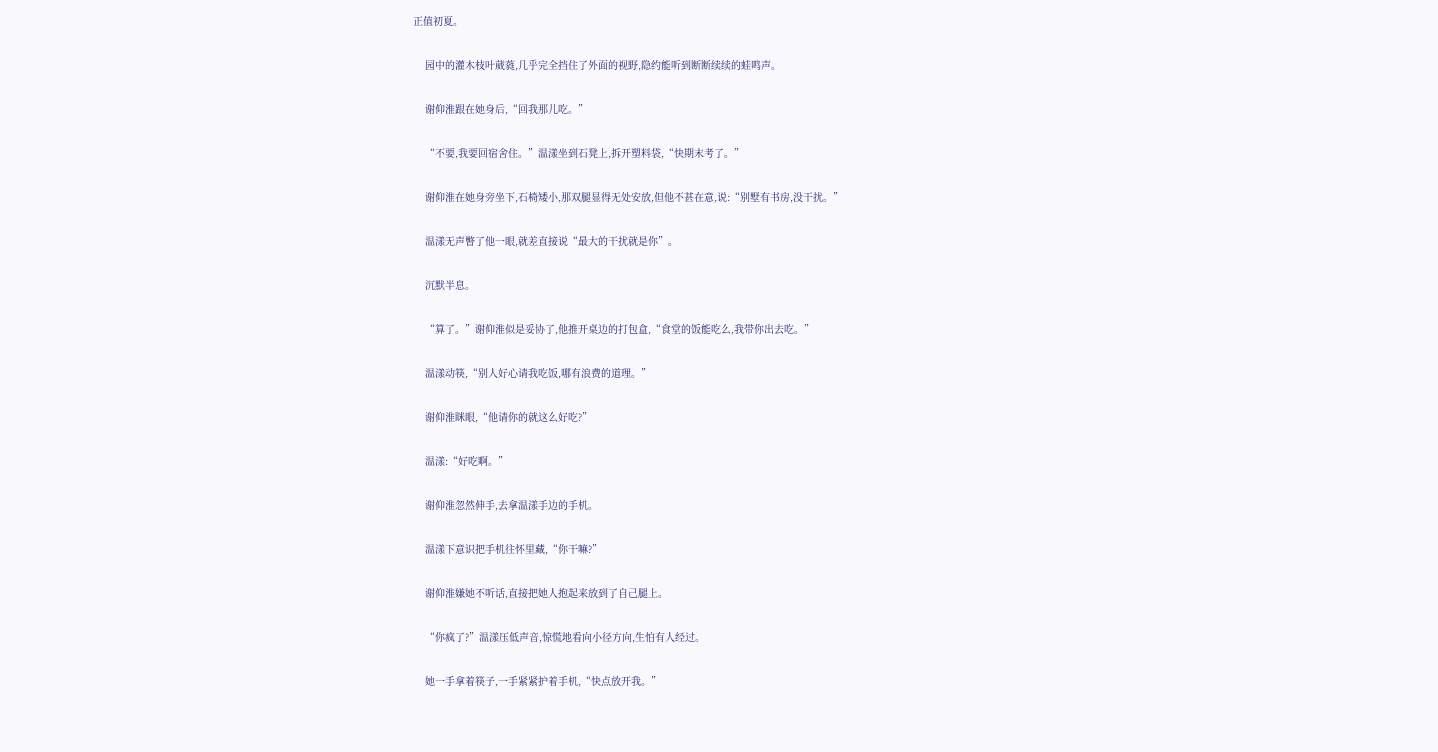正值初夏。

    园中的灌木枝叶葳蕤,几乎完全挡住了外面的视野,隐约能听到断断续续的蛙鸣声。

    谢仰淮跟在她身后,“回我那儿吃。”

    “不要,我要回宿舍住。”温漾坐到石凳上,拆开塑料袋,“快期末考了。”

    谢仰淮在她身旁坐下,石椅矮小,那双腿显得无处安放,但他不甚在意,说:“别墅有书房,没干扰。”

    温漾无声瞥了他一眼,就差直接说“最大的干扰就是你”。

    沉默半息。

    “算了。”谢仰淮似是妥协了,他推开桌边的打包盒,“食堂的饭能吃么,我带你出去吃。”

    温漾动筷,“别人好心请我吃饭,哪有浪费的道理。”

    谢仰淮眯眼,“他请你的就这么好吃?”

    温漾:“好吃啊。”

    谢仰淮忽然伸手,去拿温漾手边的手机。

    温漾下意识把手机往怀里藏,“你干嘛?”

    谢仰淮嫌她不听话,直接把她人抱起来放到了自己腿上。

    “你疯了?”温漾压低声音,惊慌地看向小径方向,生怕有人经过。

    她一手拿着筷子,一手紧紧护着手机,“快点放开我。”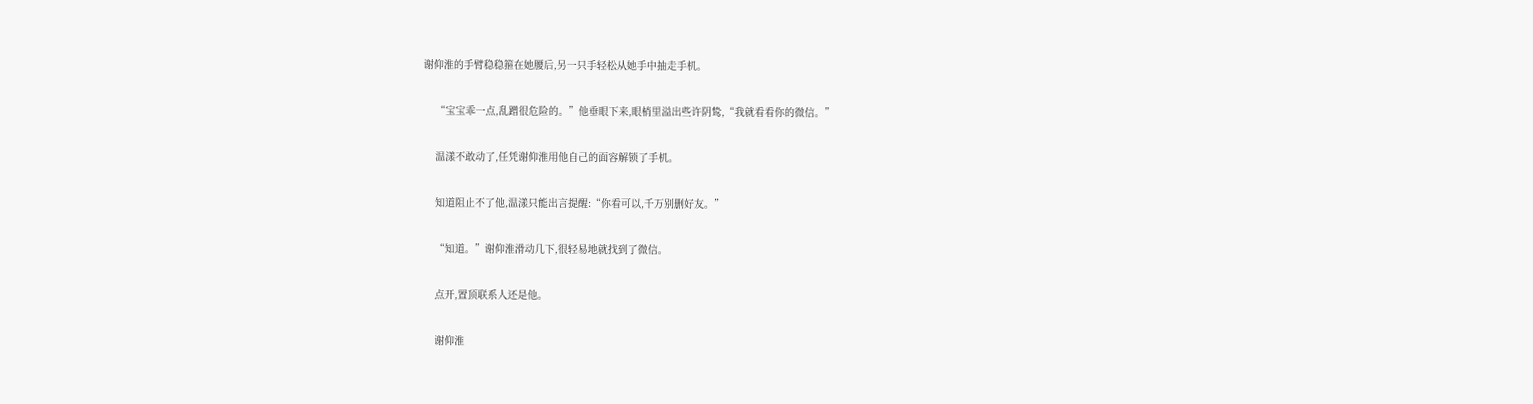谢仰淮的手臂稳稳箍在她腰后,另一只手轻松从她手中抽走手机。

    “宝宝乖一点,乱蹭很危险的。”他垂眼下来,眼梢里溢出些许阴鸷,“我就看看你的微信。”

    温漾不敢动了,任凭谢仰淮用他自己的面容解锁了手机。

    知道阻止不了他,温漾只能出言提醒:“你看可以,千万别删好友。”

    “知道。”谢仰淮滑动几下,很轻易地就找到了微信。

    点开,置顶联系人还是他。

    谢仰淮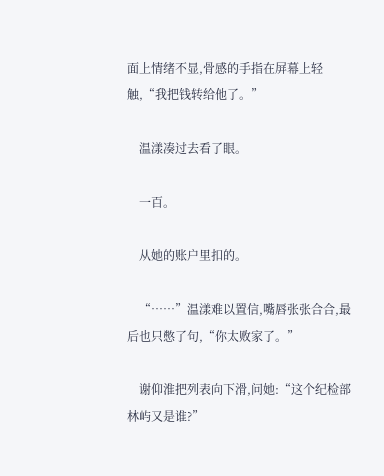面上情绪不显,骨感的手指在屏幕上轻触,“我把钱转给他了。”

    温漾凑过去看了眼。

    一百。

    从她的账户里扣的。

    “……”温漾难以置信,嘴唇张张合合,最后也只憋了句,“你太败家了。”

    谢仰淮把列表向下滑,问她:“这个纪检部林屿又是谁?”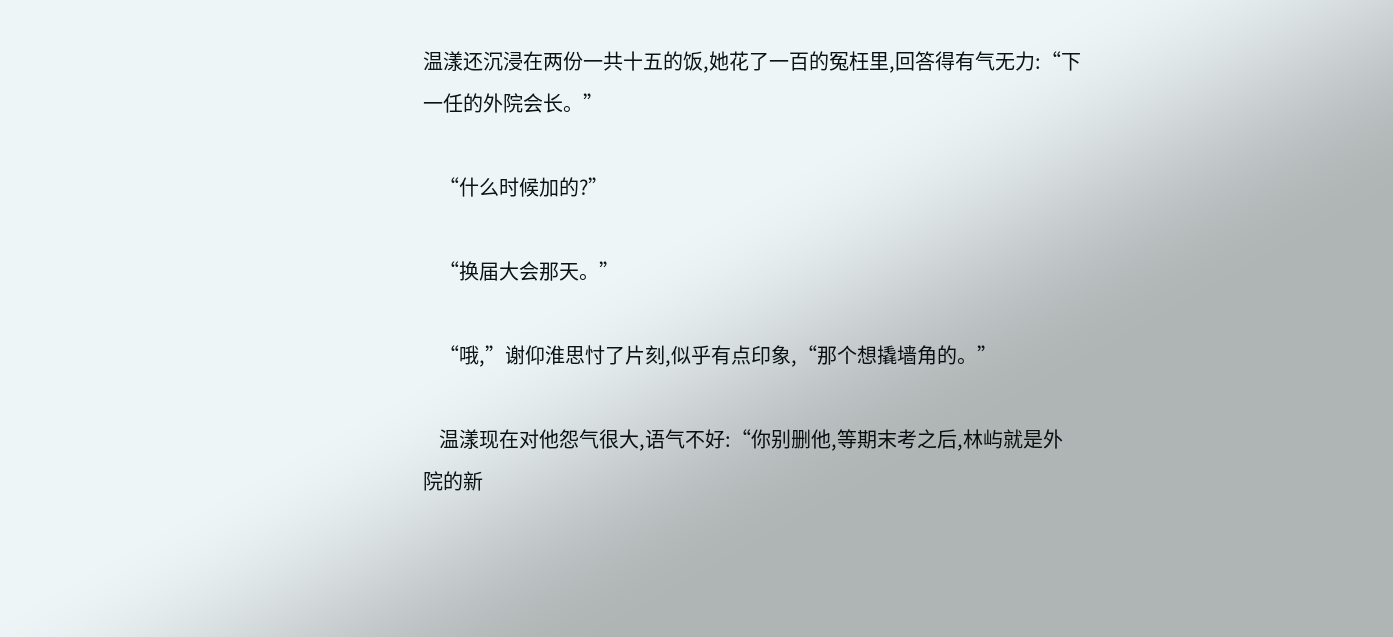温漾还沉浸在两份一共十五的饭,她花了一百的冤枉里,回答得有气无力:“下一任的外院会长。”

    “什么时候加的?”

    “换届大会那天。”

    “哦,”谢仰淮思忖了片刻,似乎有点印象,“那个想撬墙角的。”

    温漾现在对他怨气很大,语气不好:“你别删他,等期末考之后,林屿就是外院的新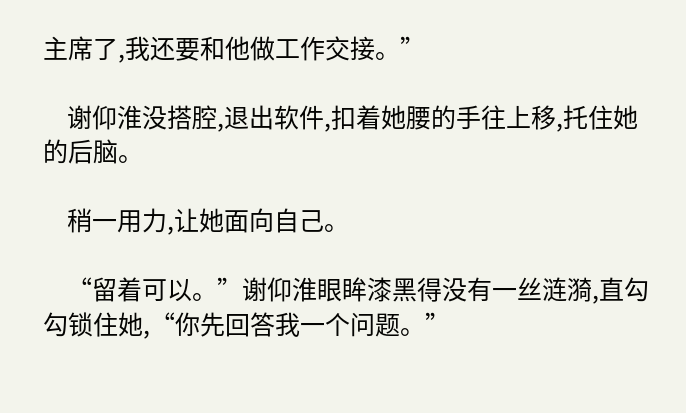主席了,我还要和他做工作交接。”

    谢仰淮没搭腔,退出软件,扣着她腰的手往上移,托住她的后脑。

    稍一用力,让她面向自己。

    “留着可以。”谢仰淮眼眸漆黑得没有一丝涟漪,直勾勾锁住她,“你先回答我一个问题。”